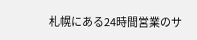札幌にある24時間営業のサ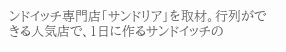ンドイッチ専門店「サンドリア」を取材。行列ができる人気店で、1日に作るサンドイッチの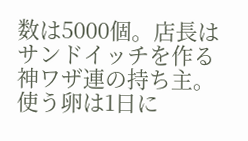数は5000個。店長はサンドイッチを作る神ワザ連の持ち主。使う卵は1日に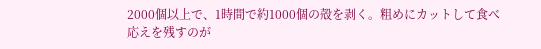2000個以上で、1時間で約1000個の殻を剥く。粗めにカットして食べ応えを残すのが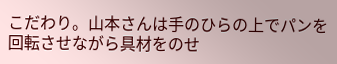こだわり。山本さんは手のひらの上でパンを回転させながら具材をのせ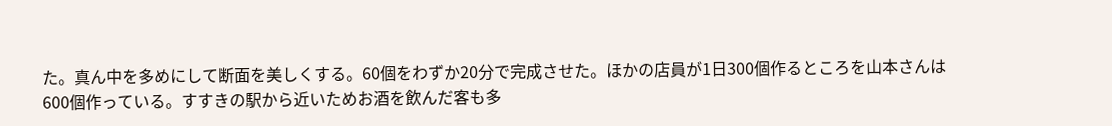た。真ん中を多めにして断面を美しくする。60個をわずか20分で完成させた。ほかの店員が1日300個作るところを山本さんは600個作っている。すすきの駅から近いためお酒を飲んだ客も多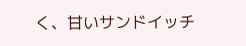く、甘いサンドイッチ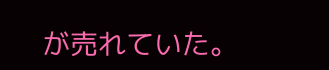が売れていた。